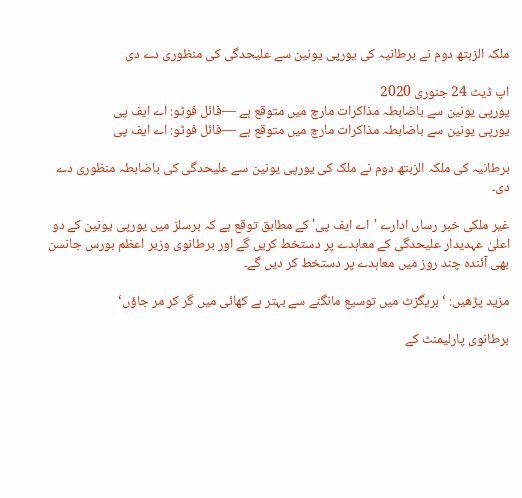ملکہ الزبتھ دوم نے برطانیہ کی یورپی یونین سے علیحدگی کی منظوری دے دی

اپ ڈیٹ 24 جنوری 2020
یورپی یونین سے باضابطہ مذاکرات مارچ میں متوقع ہے —فائل فوٹو: اے ایف پی
یورپی یونین سے باضابطہ مذاکرات مارچ میں متوقع ہے —فائل فوٹو: اے ایف پی

برطانیہ کی ملکہ الزبتھ دوم نے ملک کی یورپی یونین سے علیحدگی کی باضابطہ منظوری دے دی۔

غیر ملکی خبر رساں ادارے 'اے ایف پی' کے مطابق توقع ہے کہ برسلز میں یورپی یونین کے دو اعلیٰ عہدیدار علیحدگی کے معاہدے پر دستخط کریں گے اور برطانوی وزیر اعظم بورس جانسن بھی آئندہ چند روز میں معاہدے پر دستخط کر دیں گے۔

مزید پڑھیں: ‘بریگزٹ میں توسیع مانگنے سے بہتر ہے کھائی میں گر کر مر جاؤں‘

برطانوی پارلیمنٹ کے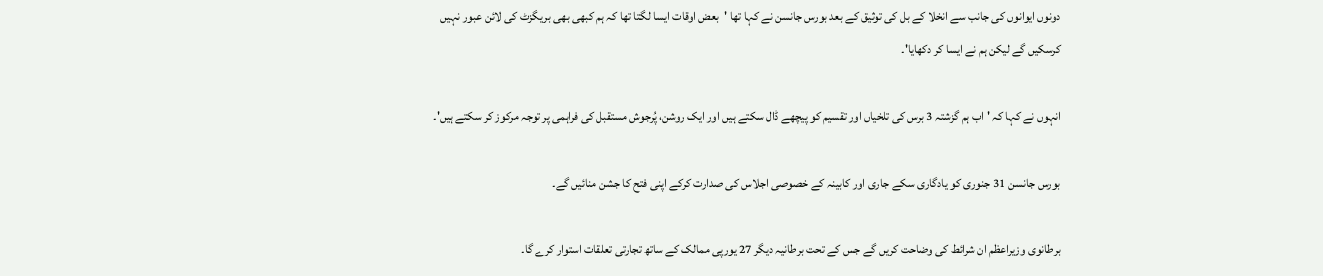دونوں ایوانوں کی جانب سے انخلا کے بل کی توثیق کے بعد بورس جانسن نے کہا تھا 'بعض اوقات ایسا لگتا تھا کہ ہم کبھی بھی بریگزٹ کی لائن عبور نہیں کرسکیں گے لیکن ہم نے ایسا کر دکھایا'۔

انہوں نے کہا کہ 'اب ہم گزشتہ 3 برس کی تلخیاں اور تقسیم کو پیچھے ڈال سکتے ہیں اور ایک روشن، پُرجوش مستقبل کی فراہمی پر توجہ مرکوز کر سکتے ہیں'۔

بورس جانسن 31 جنوری کو یادگاری سکے جاری اور کابینہ کے خصوصی اجلاس کی صدارت کرکے اپنی فتح کا جشن منائیں گے۔

برطانوی وزیراعظم ان شرائط کی وضاحت کریں گے جس کے تحت برطانیہ دیگر 27 یورپی ممالک کے ساتھ تجارتی تعلقات استوار کرے گا۔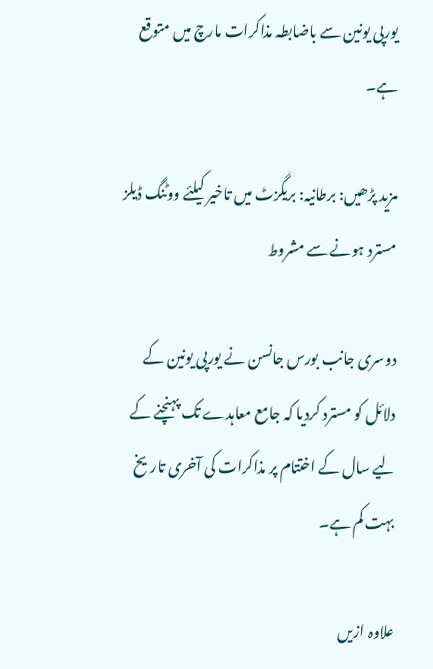یورپی یونین سے باضابطہ مذاکرات مارچ میں متوقع ہے۔

مزید پڑھیں: برطانیہ: بریگزٹ میں تاخیر کیلئے ووٹنگ ڈیلز مسترد ہونے سے مشروط

دوسری جانب بورس جانسن نے یورپی یونین کے دلائل کو مسترد کردیا کہ جامع معاہدے تک پہنچنے کے لیے سال کے اختتام پر مذاکرات کی آخری تاریخ بہت کم ہے۔

علاوہ ازیں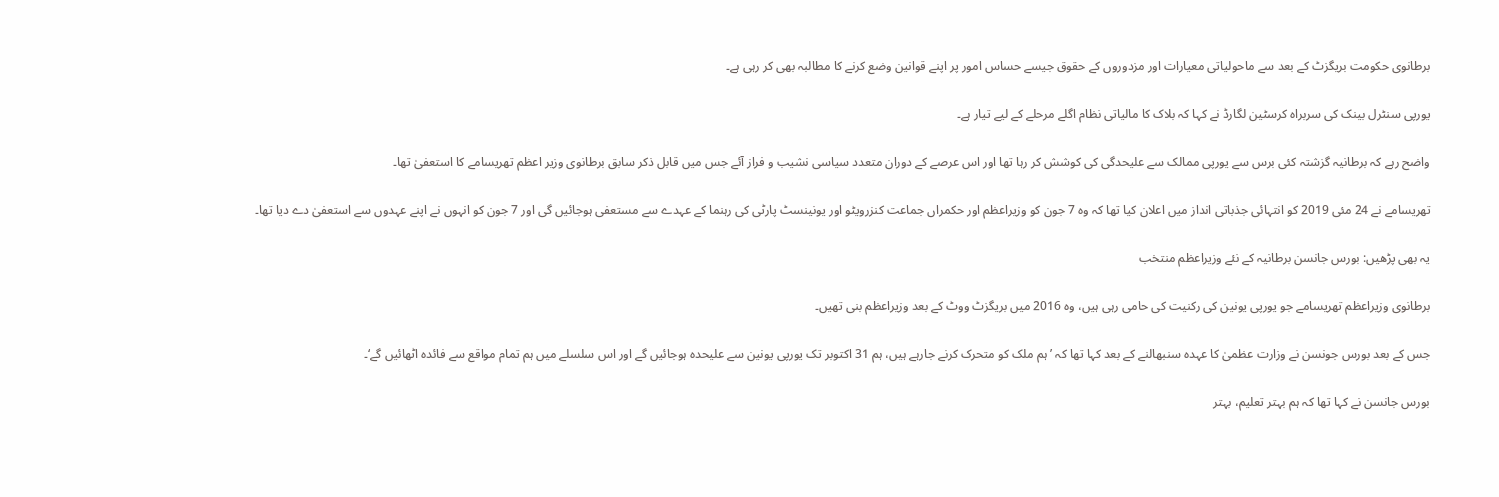برطانوی حکومت بریگزٹ کے بعد سے ماحولیاتی معیارات اور مزدوروں کے حقوق جیسے حساس امور پر اپنے قوانین وضع کرنے کا مطالبہ بھی کر رہی ہے۔

یورپی سنٹرل بینک کی سربراہ کرسٹین لگارڈ نے کہا کہ بلاک کا مالیاتی نظام اگلے مرحلے کے لیے تیار ہے۔

واضح رہے کہ برطانیہ گزشتہ کئی برس سے یورپی ممالک سے علیحدگی کی کوشش کر رہا تھا اور اس عرصے کے دوران متعدد سیاسی نشیب و فراز آئے جس میں قابل ذکر سابق برطانوی وزیر اعظم تھریسامے کا استعفیٰ تھا۔

تھریسامے نے 24 مئی 2019 کو انتہائی جذباتی انداز میں اعلان کیا تھا کہ وہ 7 جون کو وزیراعظم اور حکمراں جماعت کنزرویٹو اور یونینسٹ پارٹی کی رہنما کے عہدے سے مستعفی ہوجائیں گی اور 7 جون کو انہوں نے اپنے عہدوں سے استعفیٰ دے دیا تھا۔

یہ بھی پڑھیں: بورس جانسن برطانیہ کے نئے وزیراعظم منتخب

برطانوی وزیراعظم تھریسامے جو یورپی یونین کی رکنیت کی حامی رہی ہیں، وہ 2016 میں بریگزٹ ووٹ کے بعد وزیراعظم بنی تھیں۔

جس کے بعد بورس جونسن نے وزارت عظمیٰ کا عہدہ سنبھالنے کے بعد کہا تھا کہ ’ہم ملک کو متحرک کرنے جارہے ہیں، ہم 31 اکتوبر تک یورپی یونین سے علیحدہ ہوجائیں گے اور اس سلسلے میں ہم تمام مواقع سے فائدہ اٹھائیں گے‘۔

بورس جانسن نے کہا تھا کہ ہم بہتر تعلیم، بہتر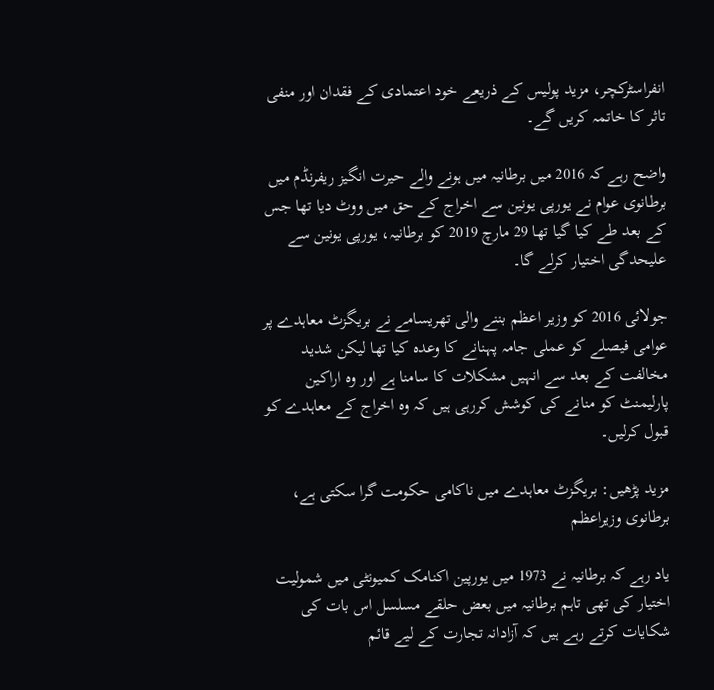انفراسٹرکچر، مزید پولیس کے ذریعے خود اعتمادی کے فقدان اور منفی تاثر کا خاتمہ کریں گے۔

واضح رہے کہ 2016 میں برطانیہ میں ہونے والے حیرت انگیز ریفرنڈم میں برطانوی عوام نے یورپی یونین سے اخراج کے حق میں ووٹ دیا تھا جس کے بعد طے کیا گیا تھا 29 مارچ 2019 کو برطانیہ، یورپی یونین سے علیحدگی اختیار کرلے گا۔

جولائی 2016 کو وزیر اعظم بننے والی تھریسامے نے بریگزٹ معاہدے پر عوامی فیصلے کو عملی جامہ پہنانے کا وعدہ کیا تھا لیکن شدید مخالفت کے بعد سے انہیں مشکلات کا سامنا ہے اور وہ اراکین پارلیمنٹ کو منانے کی کوشش کررہی ہیں کہ وہ اخراج کے معاہدے کو قبول کرلیں۔

مزید پڑھیں: بریگزٹ معاہدے میں ناکامی حکومت گرا سکتی ہے، برطانوی وزیراعظم

یاد رہے کہ برطانیہ نے 1973 میں یورپین اکنامک کمیونٹی میں شمولیت اختیار کی تھی تاہم برطانیہ میں بعض حلقے مسلسل اس بات کی شکایات کرتے رہے ہیں کہ آزادانہ تجارت کے لیے قائم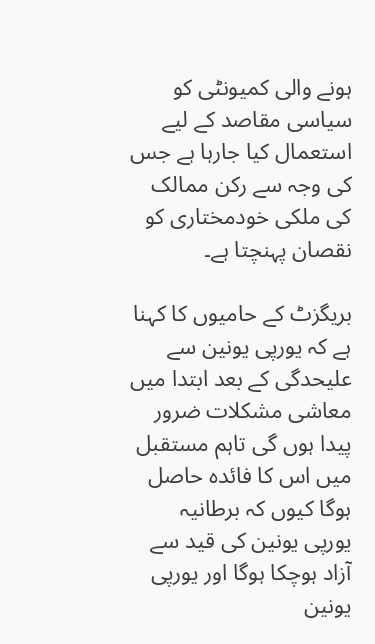ہونے والی کمیونٹی کو سیاسی مقاصد کے لیے استعمال کیا جارہا ہے جس کی وجہ سے رکن ممالک کی ملکی خودمختاری کو نقصان پہنچتا ہے۔

بریگزٹ کے حامیوں کا کہنا ہے کہ یورپی یونین سے علیحدگی کے بعد ابتدا میں معاشی مشکلات ضرور پیدا ہوں گی تاہم مستقبل میں اس کا فائدہ حاصل ہوگا کیوں کہ برطانیہ یورپی یونین کی قید سے آزاد ہوچکا ہوگا اور یورپی یونین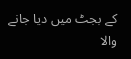کے بجٹ میں دیا جانے والا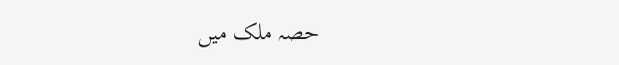حصہ ملک میں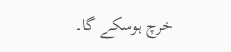خرچ ہوسکے گا۔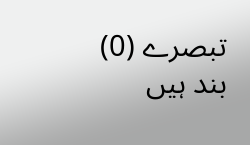تبصرے (0) بند ہیں